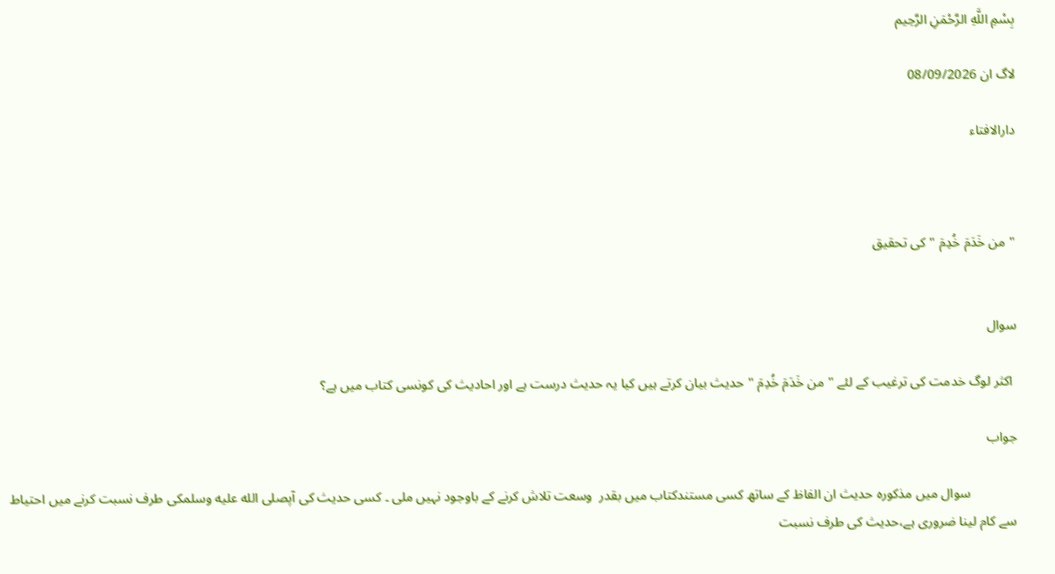بِسْمِ اللَّهِ الرَّحْمَنِ الرَّحِيم

لاگ ان 08/09/2026

دارالافتاء



"من خَدَمَ خُدِمَ "کی تحقیق


سوال

 اکثر لوگ خدمت کی ترغیب کے لئے "من خَدَمَ خُدِمَ "حدیث بیان کرتے ہیں کیا یہ حدیث درست ہے اور احادیث کی کونسی کتاب میں ہے؟

جواب

              سوال میں مذکورہ حدیث ان الفاظ كے ساتھ كسی مستندکتاب میں بقدر  وسعت تلاش کرنے کے باوجود نہیں ملی ۔ کسی حدیث کی آپصلى الله عليه وسلمکی طرف نسبت کرنے میں احتیاط سے کام لینا ضروری ہے،حدیث کی طرف نسبت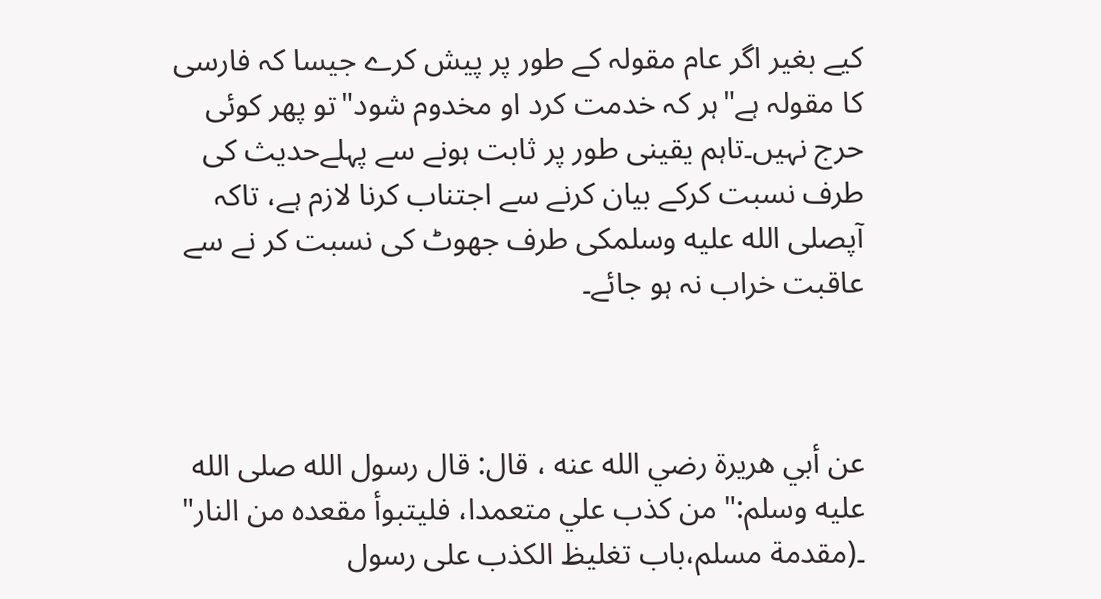کیے بغیر اگر عام مقولہ کے طور پر پیش کرے جیسا کہ فارسی کا مقولہ ہے"ہر کہ خدمت کرد او مخدوم شود"تو پھر کوئی حرج نہیں۔تاہم یقینی طور پر ثابت ہونے سے پہلےحدیث کی طرف نسبت کرکے بیان کرنے سے اجتناب کرنا لازم ہے، تاکہ آپصلى الله عليه وسلمکی طرف جھوٹ کی نسبت کر نے سے عاقبت خراب نہ ہو جائے۔



عن أبي هريرة رضي الله عنه ، قال: قال رسول الله صلى الله عليه وسلم:" من كذب علي متعمدا، فليتبوأ مقعده من النار" ۔(مقدمة مسلم،باب تغليظ الكذب على رسول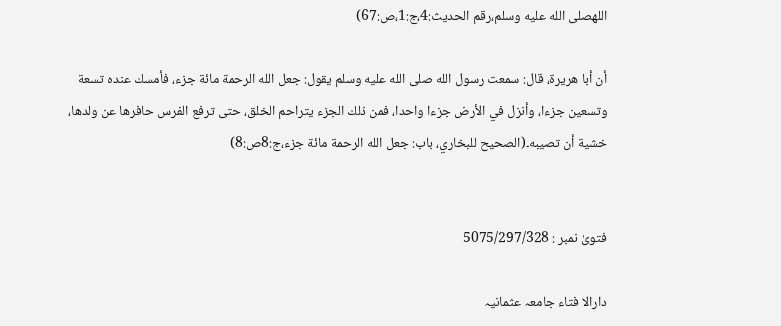اللهصلى الله عليه وسلم،رقم الحديث:4،ج:1،ص:67)

أن أبا هريرة، قال: سمعت رسول الله صلى الله عليه وسلم يقول: جعل الله الرحمة مائة جزء، فأمسك عنده تسعة وتسعين جزءا، وأنزل في الأرض جزءا واحدا، فمن ذلك الجزء يتراحم الخلق، حتى ترفع الفرس حافرها عن ولدها، خشية أن تصيبه۔(الصحيح للبخاري، باب: جعل الله الرحمة مائة جزء،ج:8ص:8)


فتویٰ نمبر : 5075/297/328

دارالا فتاء جامعہ عثمانیہ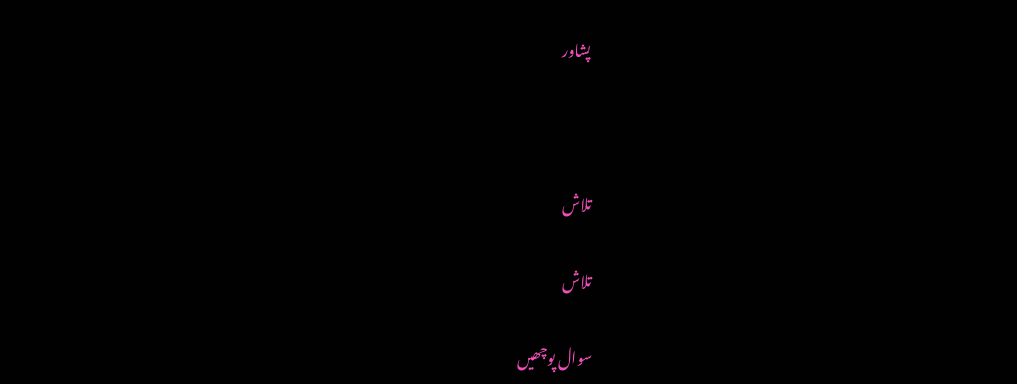پشاور



تلاش

تلاش

سوال پوچھیں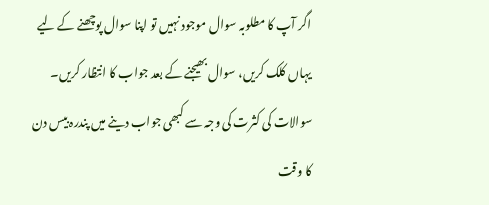اگر آپ کا مطلوبہ سوال موجود نہیں تو اپنا سوال پوچھنے کے لیے یہاں کلک کریں، سوال بھیجنے کے بعد جواب کا انتظار کریں۔ سوالات کی کثرت کی وجہ سے کبھی جواب دینے میں پندرہ بیس دن کا وقت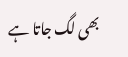بھی لگ جاتا ہے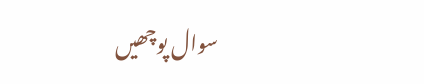سوال پوچھیں